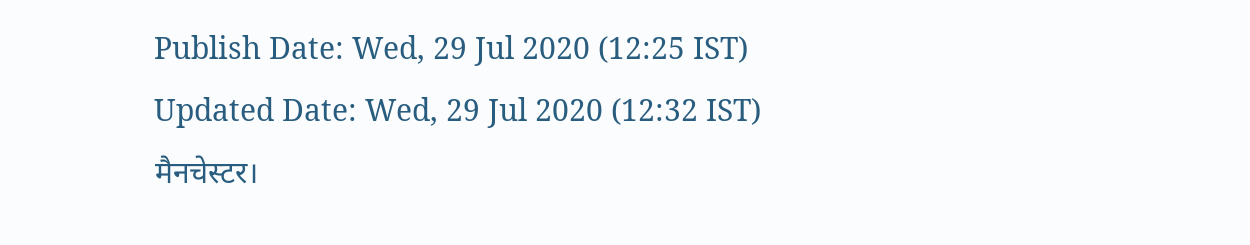Publish Date: Wed, 29 Jul 2020 (12:25 IST)
Updated Date: Wed, 29 Jul 2020 (12:32 IST)
मैनचेस्टर।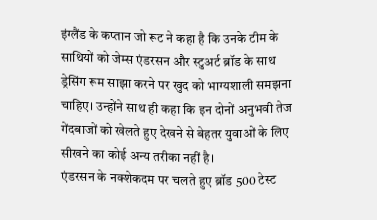इंग्लैंड के कप्तान जो रूट ने कहा है कि उनके टीम के साथियों को जेम्स एंडरसन और स्टुअर्ट ब्रॉड के साथ ड्रेसिंग रूम साझा करने पर खुद को भाग्यशाली समझना चाहिए। उन्होंने साथ ही कहा कि इन दोनों अनुभवी तेज गेंदबाजों को खेलते हुए देखने से बेहतर युवाओं के लिए सीखने का कोई अन्य तरीका नहीं है।
एंडरसन के नक्शेकदम पर चलते हुए ब्रॉड 500 टेस्ट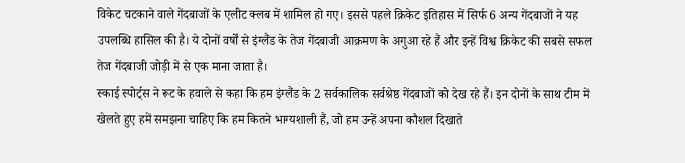विकेट चटकाने वाले गेंदबाजों के एलीट क्लब में शामिल हो गए। इससे पहले क्रिकेट इतिहास में सिर्फ 6 अन्य गेंदबाजों ने यह उपलब्धि हासिल की है। ये दोनों वर्षों से इंग्लैंड के तेज गेंदबाजी आक्रमण के अगुआ रहे हैं और इन्हें विश्व क्रिकेट की सबसे सफल तेज गेंदबाजी जोड़ी में से एक माना जाता है।
स्काई स्पोर्ट्स ने रूट के हवाले से कहा कि हम इंग्लैंड के 2 सर्वकालिक सर्वश्रेष्ठ गेंदबाजों को देख रहे हैं। इन दोनों के साथ टीम में खेलते हुए हमें समझना चाहिए कि हम कितने भाग्यशाली हैं, जो हम उन्हें अपना कौशल दिखाते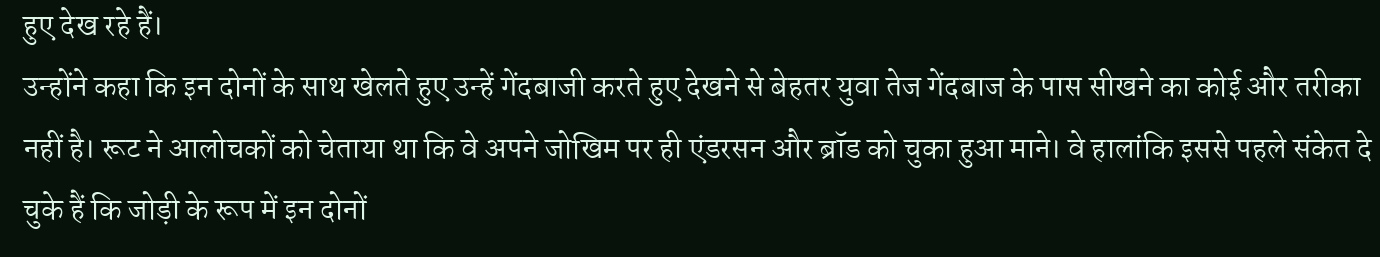हुए देख रहे हैं।
उन्होंने कहा कि इन दोनों के साथ खेलते हुए उन्हें गेंदबाजी करते हुए देखने से बेहतर युवा तेज गेंदबाज के पास सीखने का कोई और तरीका नहीं है। रूट ने आलोचकों को चेताया था कि वे अपने जोखिम पर ही एंडरसन और ब्रॉड को चुका हुआ माने। वे हालांकि इससे पहले संकेत दे चुके हैं कि जोड़ी के रूप में इन दोनों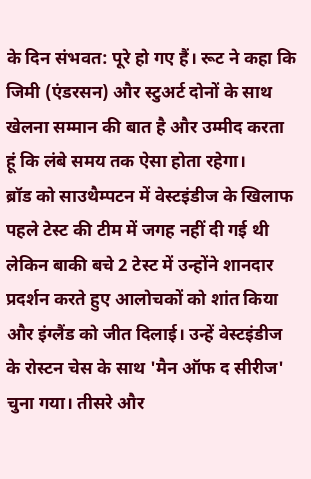के दिन संभवत: पूरे हो गए हैं। रूट ने कहा कि जिमी (एंडरसन) और स्टुअर्ट दोनों के साथ खेलना सम्मान की बात है और उम्मीद करता हूं कि लंबे समय तक ऐसा होता रहेगा।
ब्रॉड को साउथैम्पटन में वेस्टइंडीज के खिलाफ पहले टेस्ट की टीम में जगह नहीं दी गई थी लेकिन बाकी बचे 2 टेस्ट में उन्होंने शानदार प्रदर्शन करते हुए आलोचकों को शांत किया और इंग्लैंड को जीत दिलाई। उन्हें वेस्टइंडीज के रोस्टन चेस के साथ 'मैन ऑफ द सीरीज' चुना गया। तीसरे और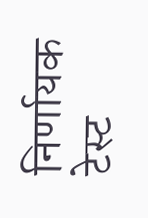निर्णायक टेस्ट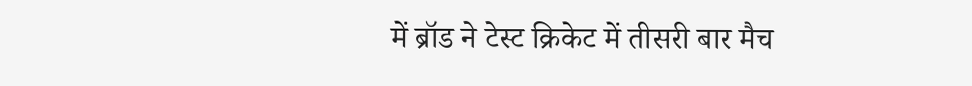में ब्रॉड ने टेस्ट क्रिकेट में तीसरी बार मैच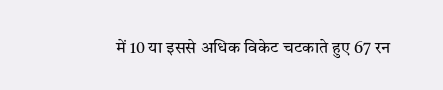में 10 या इससे अधिक विकेट चटकाते हुए 67 रन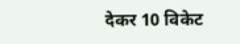देकर 10 विकेट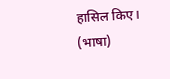हासिल किए। (भाषा)